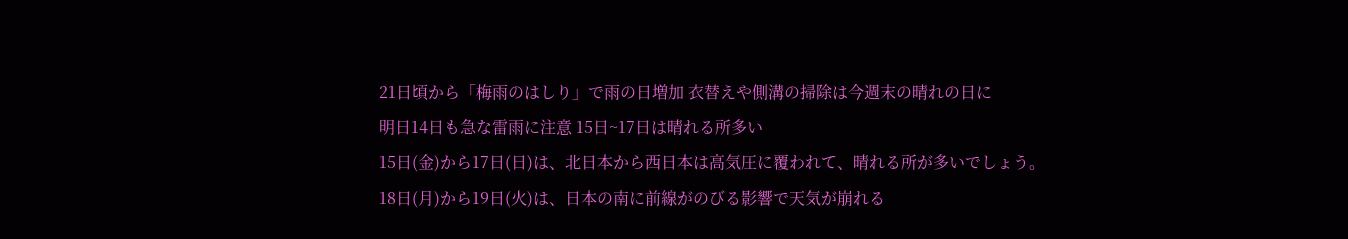21日頃から「梅雨のはしり」で雨の日増加 衣替えや側溝の掃除は今週末の晴れの日に
明日14日も急な雷雨に注意 15日~17日は晴れる所多い
15日(金)から17日(日)は、北日本から西日本は高気圧に覆われて、晴れる所が多いでしょう。
18日(月)から19日(火)は、日本の南に前線がのびる影響で天気が崩れる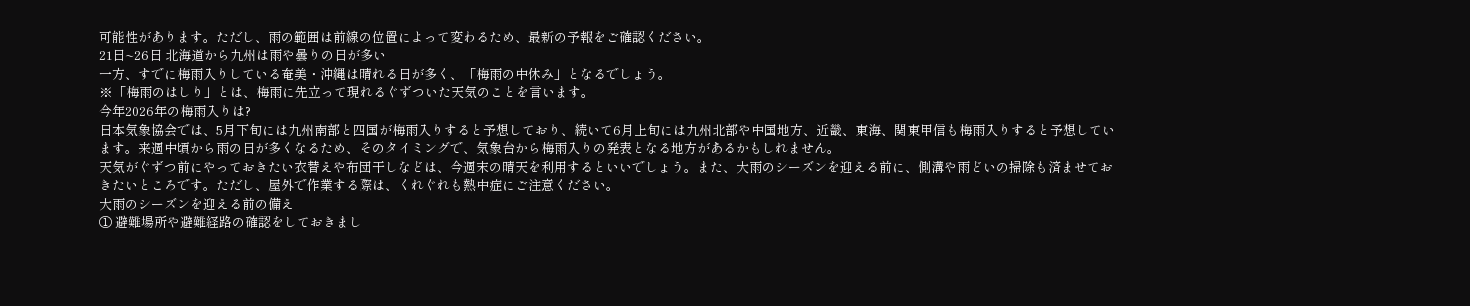可能性があります。ただし、雨の範囲は前線の位置によって変わるため、最新の予報をご確認ください。
21日~26日 北海道から九州は雨や曇りの日が多い
一方、すでに梅雨入りしている奄美・沖縄は晴れる日が多く、「梅雨の中休み」となるでしょう。
※「梅雨のはしり」とは、梅雨に先立って現れるぐずついた天気のことを言います。
今年2026年の梅雨入りは?
日本気象協会では、5月下旬には九州南部と四国が梅雨入りすると予想しており、続いて6月上旬には九州北部や中国地方、近畿、東海、関東甲信も梅雨入りすると予想しています。来週中頃から雨の日が多くなるため、そのタイミングで、気象台から梅雨入りの発表となる地方があるかもしれません。
天気がぐずつ前にやっておきたい衣替えや布団干しなどは、今週末の晴天を利用するといいでしょう。また、大雨のシーズンを迎える前に、側溝や雨どいの掃除も済ませておきたいところです。ただし、屋外で作業する際は、くれぐれも熱中症にご注意ください。
大雨のシーズンを迎える前の備え
① 避難場所や避難経路の確認をしておきまし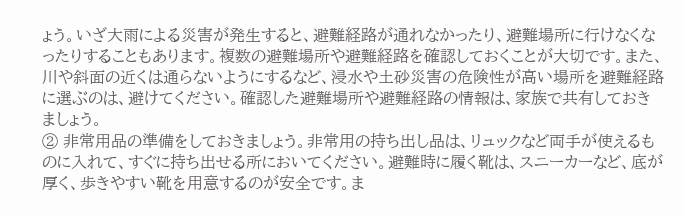ょう。いざ大雨による災害が発生すると、避難経路が通れなかったり、避難場所に行けなくなったりすることもあります。複数の避難場所や避難経路を確認しておくことが大切です。また、川や斜面の近くは通らないようにするなど、浸水や土砂災害の危険性が高い場所を避難経路に選ぶのは、避けてください。確認した避難場所や避難経路の情報は、家族で共有しておきましょう。
② 非常用品の準備をしておきましょう。非常用の持ち出し品は、リュックなど両手が使えるものに入れて、すぐに持ち出せる所においてください。避難時に履く靴は、スニーカーなど、底が厚く、歩きやすい靴を用意するのが安全です。ま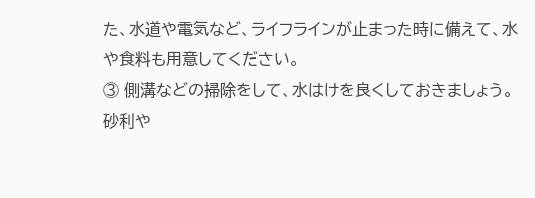た、水道や電気など、ライフラインが止まった時に備えて、水や食料も用意してください。
③ 側溝などの掃除をして、水はけを良くしておきましょう。砂利や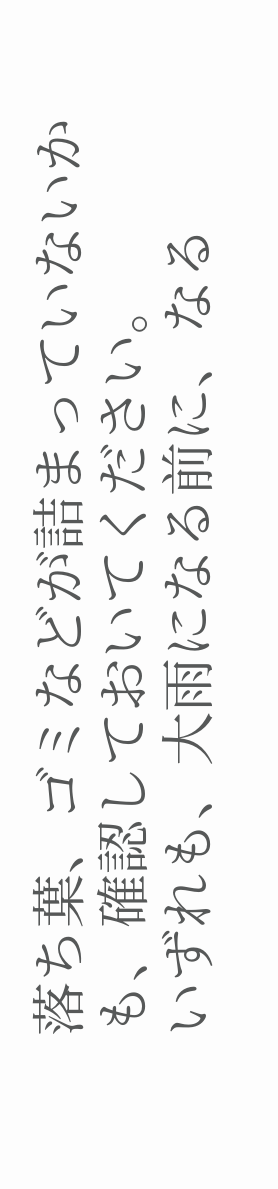落ち葉、ゴミなどが詰まっていないかも、確認しておいてください。
いずれも、大雨になる前に、なる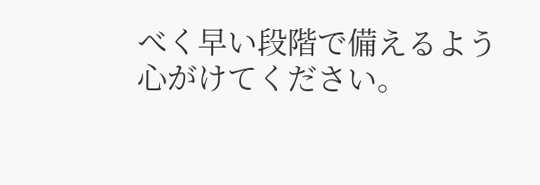べく早い段階で備えるよう心がけてください。